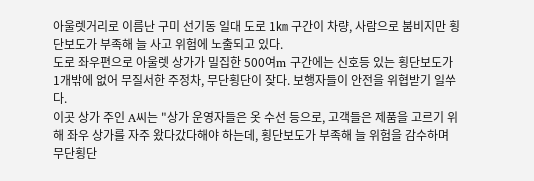아울렛거리로 이름난 구미 선기동 일대 도로 1㎞ 구간이 차량, 사람으로 붐비지만 횡단보도가 부족해 늘 사고 위험에 노출되고 있다.
도로 좌우편으로 아울렛 상가가 밀집한 500여m 구간에는 신호등 있는 횡단보도가 1개밖에 없어 무질서한 주정차, 무단횡단이 잦다. 보행자들이 안전을 위협받기 일쑤다.
이곳 상가 주인 A씨는 "상가 운영자들은 옷 수선 등으로, 고객들은 제품을 고르기 위해 좌우 상가를 자주 왔다갔다해야 하는데, 횡단보도가 부족해 늘 위험을 감수하며 무단횡단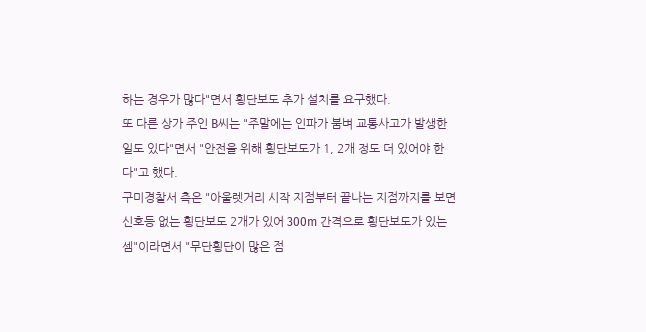하는 경우가 많다"면서 횡단보도 추가 설치를 요구했다.
또 다른 상가 주인 B씨는 "주말에는 인파가 붐벼 교통사고가 발생한 일도 있다"면서 "안전을 위해 횡단보도가 1, 2개 정도 더 있어야 한다"고 했다.
구미경찰서 측은 "아울렛거리 시작 지점부터 끝나는 지점까지를 보면 신호등 없는 횡단보도 2개가 있어 300m 간격으로 횡단보도가 있는 셈"이라면서 "무단횡단이 많은 점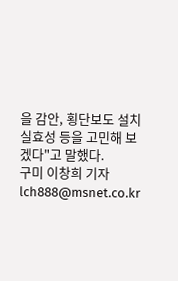을 감안, 횡단보도 설치 실효성 등을 고민해 보겠다"고 말했다.
구미 이창희 기자 lch888@msnet.co.kr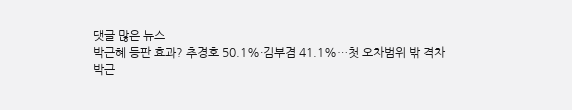댓글 많은 뉴스
박근혜 등판 효과? 추경호 50.1%·김부겸 41.1%…첫 오차범위 밖 격차
박근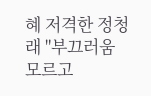혜 저격한 정청래 "부끄러움 모르고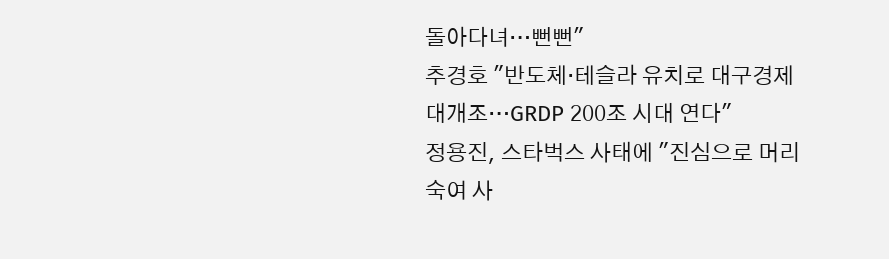돌아다녀…뻔뻔"
추경호 "반도체·테슬라 유치로 대구경제 대개조…GRDP 200조 시대 연다"
정용진, 스타벅스 사태에 "진심으로 머리 숙여 사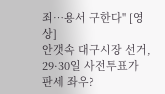죄…용서 구한다" [영상]
안갯속 대구시장 선거, 29·30일 사전투표가 판세 좌우?